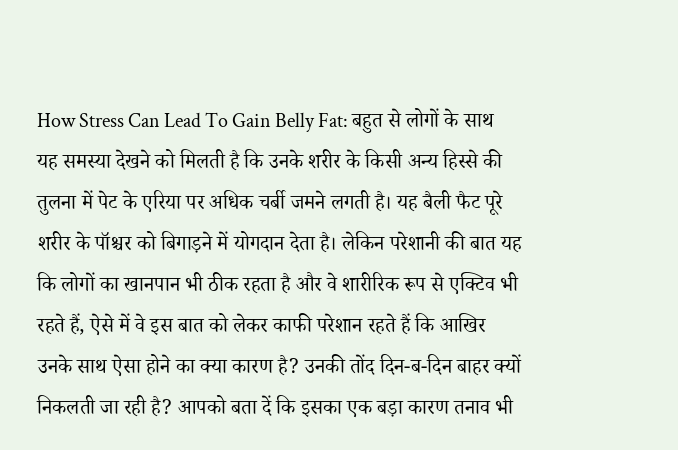How Stress Can Lead To Gain Belly Fat: बहुत से लोगों के साथ यह समस्या देखने को मिलती है कि उनके शरीर के किसी अन्य हिस्से की तुलना में पेट के एरिया पर अधिक चर्बी जमने लगती है। यह बैली फैट पूरे शरीर के पॉश्चर को बिगाड़ने में योगदान देता है। लेकिन परेशानी की बात यह कि लोगों का खानपान भी ठीक रहता है और वे शारीरिक रूप से एक्टिव भी रहते हैं, ऐसे में वे इस बात को लेकर काफी परेशान रहते हैं कि आखिर उनके साथ ऐसा होने का क्या कारण है? उनकी तोंद दिन-ब-दिन बाहर क्यों निकलती जा रही है? आपको बता दें कि इसका एक बड़ा कारण तनाव भी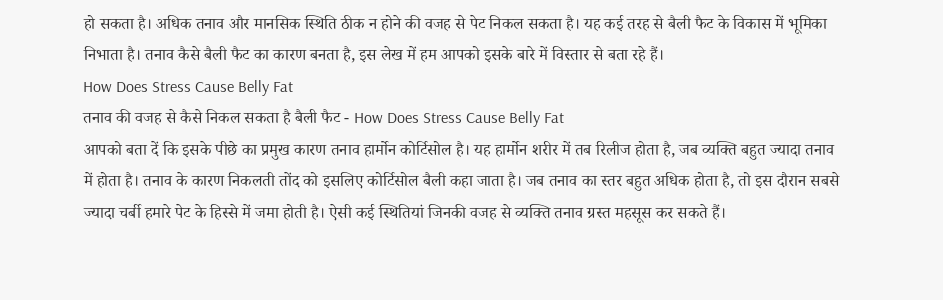हो सकता है। अधिक तनाव और मानसिक स्थिति ठीक न होने की वजह से पेट निकल सकता है। यह कई तरह से बैली फैट के विकास में भूमिका निभाता है। तनाव कैसे बैली फैट का कारण बनता है, इस लेख में हम आपको इसके बारे में विस्तार से बता रहे हैं।
How Does Stress Cause Belly Fat
तनाव की वजह से कैसे निकल सकता है बैली फैट - How Does Stress Cause Belly Fat
आपको बता दें कि इसके पीछे का प्रमुख कारण तनाव हार्मोन कोर्टिसोल है। यह हार्मोन शरीर में तब रिलीज होता है, जब व्यक्ति बहुत ज्यादा तनाव में होता है। तनाव के कारण निकलती तोंद को इसलिए कोर्टिसोल बैली कहा जाता है। जब तनाव का स्तर बहुत अधिक होता है, तो इस दौरान सबसे ज्यादा चर्बी हमारे पेट के हिस्से में जमा होती है। ऐसी कई स्थितियां जिनकी वजह से व्यक्ति तनाव ग्रस्त महसूस कर सकते हैं।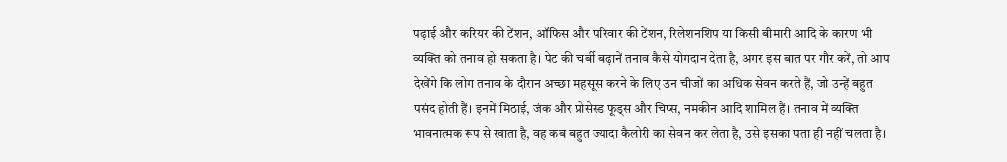पढ़ाई और करियर की टेंशन, ऑफिस और परिवार की टेंशन, रिलेशनशिप या किसी बीमारी आदि के कारण भी व्यक्ति को तनाव हो सकता है। पेट की चर्बी बढ़ानें तनाव कैसे योगदान देता है, अगर इस बात पर गौर करें, तो आप देखेंगे कि लोग तनाव के दौरान अच्छा महसूस करने के लिए उन चीजों का अधिक सेवन करते हैं, जो उन्हें बहुत पसंद होती हैं। इनमें मिठाई, जंक और प्रोसेस्ड फूड्स और चिप्स, नमकीन आदि शामिल हैं। तनाव में व्यक्ति भावनात्मक रूप से खाता है, वह कब बहुत ज्यादा कैलोरी का सेवन कर लेता है, उसे इसका पता ही नहीं चलता है।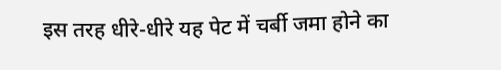इस तरह धीरे-धीरे यह पेट में चर्बी जमा होने का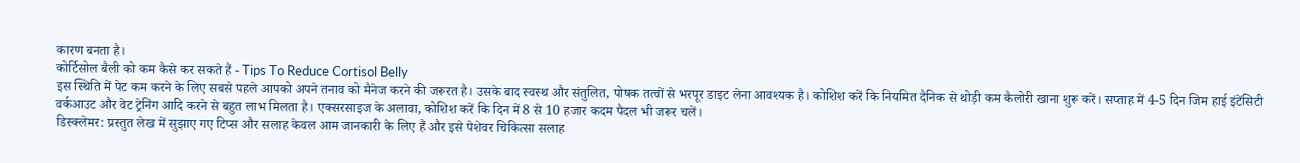कारण बनता है।
कोर्टिसोल बैली को कम कैसे कर सकते हैं - Tips To Reduce Cortisol Belly
इस स्थिति में पेट कम करने के लिए सबसे पहले आपको अपने तनाव को मैनेज करने की जरूरत है। उसके बाद स्वस्थ और संतुलित, पोषक तत्वों से भरपूर डाइट लेना आवश्यक है। कोशिश करें कि नियमित दैनिक से थोड़ी कम कैलोरी खाना शुरू करें। सप्ताह में 4-5 दिन जिम हाई इंटेंसिटी वर्कआउट और वेट ट्रेनिंग आदि करने से बहुत लाभ मिलता है। एक्सरसाइज के अलावा, कोशिश करें कि दिन में 8 से 10 हजार कदम पैदल भी जरूर चलें।
डिस्क्लेमर: प्रस्तुत लेख में सुझाए गए टिप्स और सलाह केवल आम जानकारी के लिए हैं और इसे पेशेवर चिकित्सा सलाह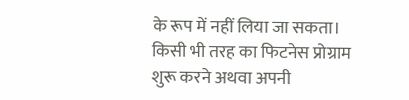के रूप में नहीं लिया जा सकता। किसी भी तरह का फिटनेस प्रोग्राम शुरू करने अथवा अपनी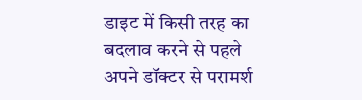डाइट में किसी तरह का बदलाव करने से पहले अपने डॉक्टर से परामर्श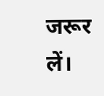जरूर लें।